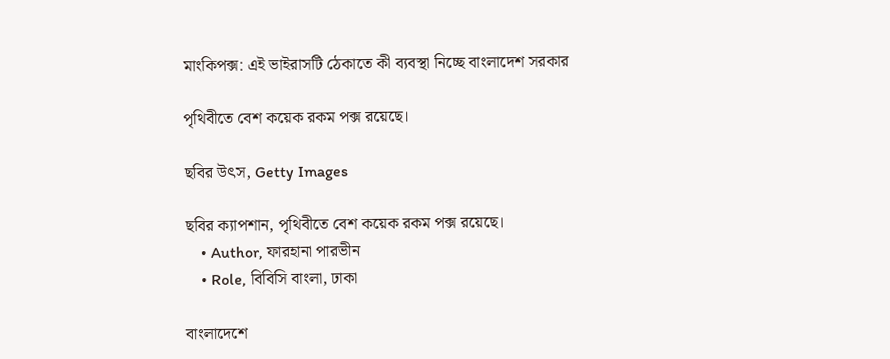মাংকিপক্স: এই ভাইরাসটি ঠেকাতে কী ব্যবস্থা নিচ্ছে বাংলাদেশ সরকার

পৃথিবীতে বেশ কয়েক রকম পক্স রয়েছে।

ছবির উৎস, Getty Images

ছবির ক্যাপশান, পৃথিবীতে বেশ কয়েক রকম পক্স রয়েছে।
    • Author, ফারহানা পারভীন
    • Role, বিবিসি বাংলা, ঢাকা

বাংলাদেশে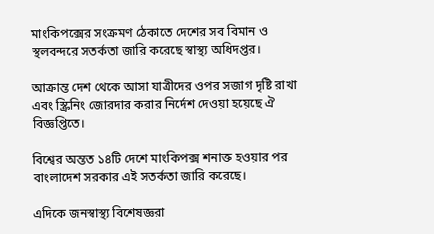মাংকিপক্সের সংক্রমণ ঠেকাতে দেশের সব বিমান ও স্থলবন্দরে সতর্কতা জারি করেছে স্বাস্থ্য অধিদপ্তর।

আক্রান্ত দেশ থেকে আসা যাত্রীদের ওপর সজাগ দৃষ্টি রাখা এবং স্ক্রিনিং জোরদার করার নির্দেশ দেওয়া হয়েছে ঐ বিজ্ঞপ্তিতে।

বিশ্বের অন্তত ১৪টি দেশে মাংকিপক্স শনাক্ত হওয়ার পর বাংলাদেশ সরকার এই সতর্কতা জারি করেছে।

এদিকে জনস্বাস্থ্য বিশেষজ্ঞরা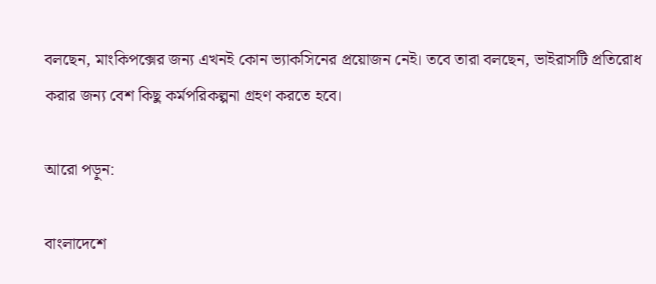বলছেন, মাংকিপক্সের জন্য এখনই কোন ভ্যাকসিনের প্রয়োজন নেই। তবে তারা বলছেন, ভাইরাসটি প্রতিরোধ করার জন্য বেশ কিছু কর্মপরিকল্পনা গ্রহণ করতে হবে।

আরো পড়ুন:

বাংলাদেশে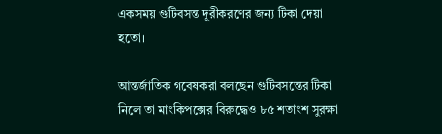একসময় গুটিবসন্ত দূরীকরণের জন্য টিকা দেয়া হতো।

আন্তর্জাতিক গবেষকরা বলছেন গুটিবসন্তের টিকা নিলে তা মাংকিপক্সের বিরুদ্ধেও ৮৫ শতাংশ সুরক্ষা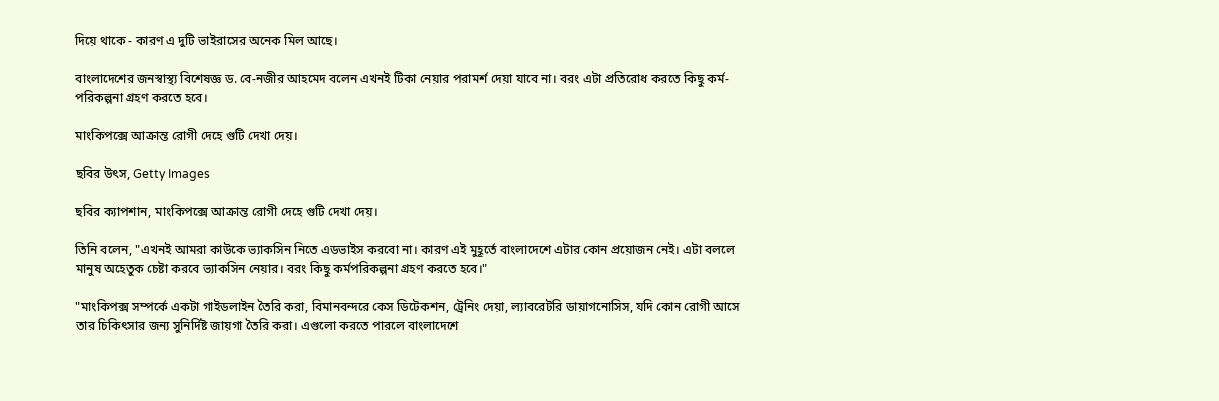দিয়ে থাকে - কারণ এ দুটি ভাইরাসের অনেক মিল আছে।

বাংলাদেশের জনস্বাস্থ্য বিশেষজ্ঞ ড. বে-নজীর আহমেদ বলেন এখনই টিকা নেয়ার পরামর্শ দেয়া যাবে না। বরং এটা প্রতিরোধ করতে কিছু কর্ম-পরিকল্পনা গ্রহণ করতে হবে।

মাংকিপক্সে আক্রান্ত রোগী দেহে গুটি দেখা দেয়।

ছবির উৎস, Getty Images

ছবির ক্যাপশান, মাংকিপক্সে আক্রান্ত রোগী দেহে গুটি দেখা দেয়।

তিনি বলেন, "এখনই আমরা কাউকে ভ্যাকসিন নিতে এডভাইস করবো না। কারণ এই মুহূর্তে বাংলাদেশে এটার কোন প্রয়োজন নেই। এটা বললে মানুষ অহেতুক চেষ্টা করবে ভ্যাকসিন নেয়ার। বরং কিছু কর্মপরিকল্পনা গ্রহণ করতে হবে।"

"মাংকিপক্স সম্পর্কে একটা গাইডলাইন তৈরি করা, বিমানবন্দরে কেস ডিটেকশন, ট্রেনিং দেয়া, ল্যাবরেটরি ডায়াগনোসিস, যদি কোন রোগী আসে তার চিকিৎসার জন্য সুনির্দিষ্ট জায়গা তৈরি করা। এগুলো করতে পারলে বাংলাদেশে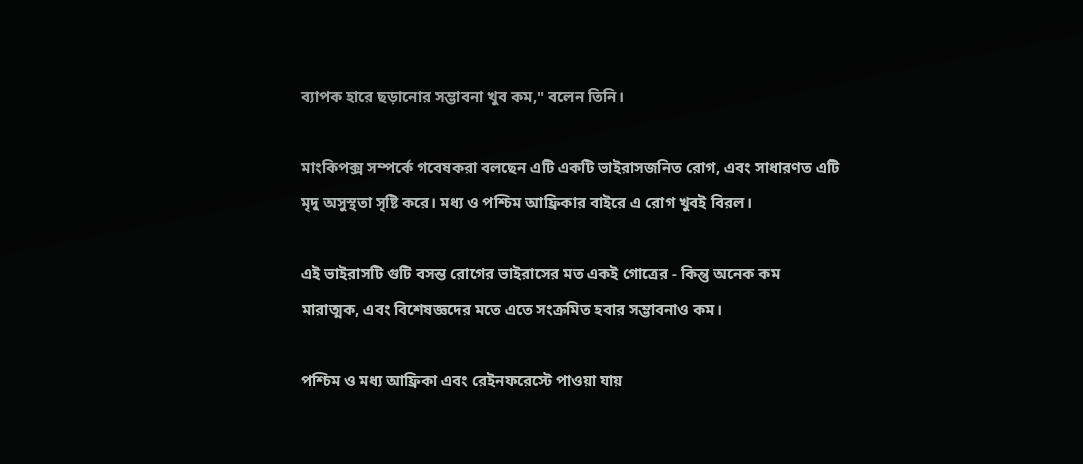ব্যাপক হারে ছড়ানোর সম্ভাবনা খুব কম," বলেন তিনি।

মাংকিপক্স সম্পর্কে গবেষকরা বলছেন এটি একটি ভাইরাসজনিত রোগ, এবং সাধারণত এটি মৃদু অসুস্থতা সৃষ্টি করে। মধ্য ও পশ্চিম আফ্রিকার বাইরে এ রোগ খুবই বিরল।

এই ভাইরাসটি গুটি বসন্ত রোগের ভাইরাসের মত একই গোত্রের - কিন্তু অনেক কম মারাত্মক, এবং বিশেষজ্ঞদের মতে এতে সংক্রমিত হবার সম্ভাবনাও কম।

পশ্চিম ও মধ্য আফ্রিকা এবং রেইনফরেস্টে পাওয়া যায়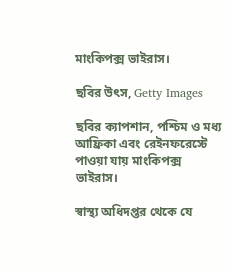মাংকিপক্স ভাইরাস।

ছবির উৎস, Getty Images

ছবির ক্যাপশান, পশ্চিম ও মধ্য আফ্রিকা এবং রেইনফরেস্টে পাওয়া যায় মাংকিপক্স ভাইরাস।

স্বাস্থ্য অধিদপ্তর থেকে যে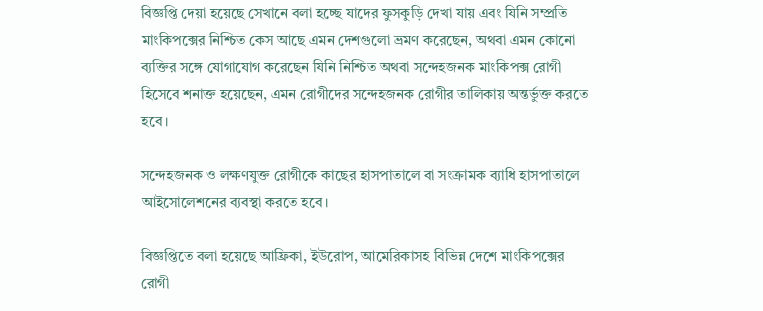বিজ্ঞপ্তি দেয়া হয়েছে সেখানে বলা হচ্ছে যাদের ফুসকুড়ি দেখা যায় এবং যিনি সম্প্রতি মাংকিপক্সের নিশ্চিত কেস আছে এমন দেশগুলো ভ্রমণ করেছেন, অথবা এমন কোনো ব্যক্তির সঙ্গে যোগাযোগ করেছেন যিনি নিশ্চিত অথবা সন্দেহজনক মাংকিপক্স রোগী হিসেবে শনাক্ত হয়েছেন, এমন রোগীদের সন্দেহজনক রোগীর তালিকায় অন্তর্ভুক্ত করতে হবে।

সন্দেহজনক ও লক্ষণযুক্ত রোগীকে কাছের হাসপাতালে বা সংক্রামক ব্যাধি হাসপাতালে আইসোলেশনের ব্যবস্থা করতে হবে।

বিজ্ঞপ্তিতে বলা হয়েছে আফ্রিকা, ইউরোপ, আমেরিকাসহ বিভিন্ন দেশে মাংকিপক্সের রোগী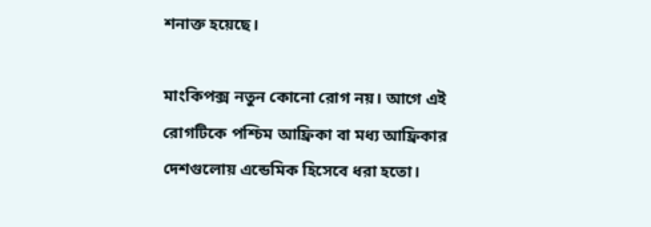শনাক্ত হয়েছে।

মাংকিপক্স নতুন কোনো রোগ নয়। আগে এই রোগটিকে পশ্চিম আফ্রিকা বা মধ্য আফ্রিকার দেশগুলোয় এন্ডেমিক হিসেবে ধরা হতো।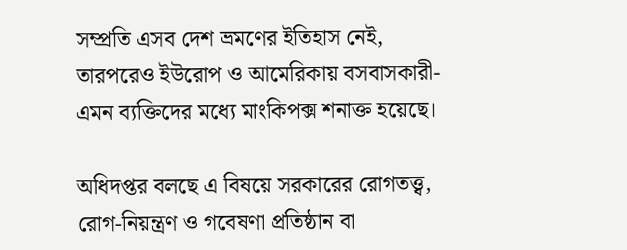সম্প্রতি এসব দেশ ভ্রমণের ইতিহাস নেই, তারপরেও ইউরোপ ও আমেরিকায় বসবাসকারী- এমন ব্যক্তিদের মধ্যে মাংকিপক্স শনাক্ত হয়েছে।

অধিদপ্তর বলছে এ বিষয়ে সরকারের রোগতত্ত্ব, রোগ-নিয়ন্ত্রণ ও গবেষণা প্রতিষ্ঠান বা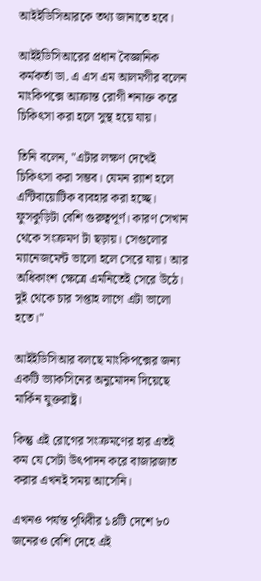আইইডিসিআরকে তথ্য জানাতে হবে।

আইইডিসিআরের প্রধান বৈজ্ঞানিক কর্মকর্তা ডা. এ এস এম আলমগীর বলেন মাংকিপক্সে আক্রান্ত রোগী শনাক্ত করে চিকিৎসা করা হলে সুস্থ হয়ে যায়।

তিনি বলেন, "এটার লক্ষণ দেখেই চিকিৎসা করা সম্ভব। যেমন র‍্যাশ হলে এন্টিবায়োটিক ব্যবহার করা হচ্ছে। ফুসকুড়িটা বেশি গুরুত্বপূর্ণ। কারণ সেখান থেকে সংক্রমণ টা ছড়ায়। সেগুলোর ম্যানেজমেন্ট ভালো হলে সেরে যায়। আর অধিকাংশ ক্ষেত্রে এমনিতেই সেরে উঠে। দুই থেকে চার সপ্তাহ লাগে এটা ভালো হতে।"

আইইডিসিআর বলছে মাংকিপক্সের জন্য একটি ভ্যাকসিনের অনুমোদন দিয়েছে মার্কিন যুক্তরাষ্ট্র।

কিন্তু এই রোগের সংক্রমণের হার এতই কম যে সেটা উৎপাদন করে বাজারজাত করার এখনই সময় আসেনি।

এখনও পর্যন্ত পৃথিবীর ১৪টি দেশে ৮০ জনেরও বেশি দেহে এই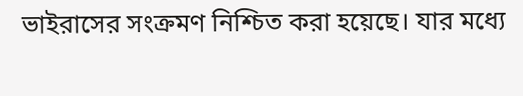ভাইরাসের সংক্রমণ নিশ্চিত করা হয়েছে। যার মধ্যে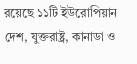রয়েছে ১১টি ইউরোপিয়ান দেশ, যুক্তরাষ্ট্র, কানাডা ও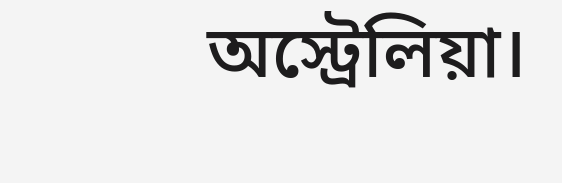অস্ট্রেলিয়া।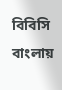বিবিসি বাংলায়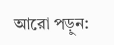আরো পড়ুন: